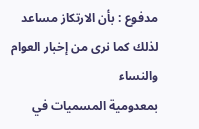مدفوع : بأن الارتكاز مساعد لذلك كما نرى من إخبار العوام والنساء
بمعدومية المسميات في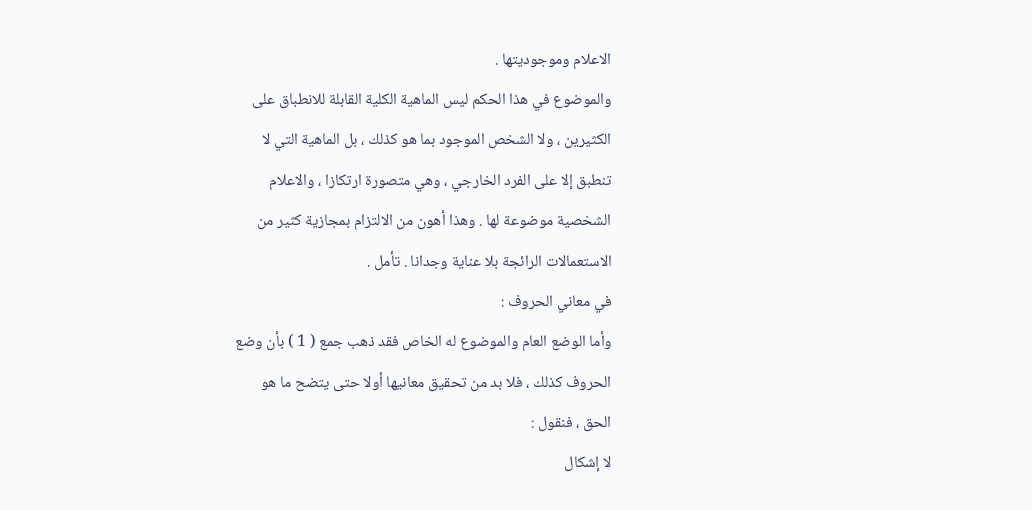الاعلام وموجوديتها .
والموضوع في هذا الحكم ليس الماهية الكلية القابلة للانطباق على
الكثيرين ، ولا الشخص الموجود بما هو كذلك ، بل الماهية التي لا
تنطبق إلا على الفرد الخارجي ، وهي متصورة ارتكازا ، والاعلام
الشخصية موضوعة لها . وهذا أهون من الالتزام بمجازية كثير من
الاستعمالات الرائجة بلا عناية وجدانا . تأمل .
في معاني الحروف :
وأما الوضع العام والموضوع له الخاص فقد ذهب جمع ( 1 ) بأن وضع
الحروف كذلك ، فلا بد من تحقيق معانيها أولا حتى يتضح ما هو
الحق ، فنقول :
لا إشكال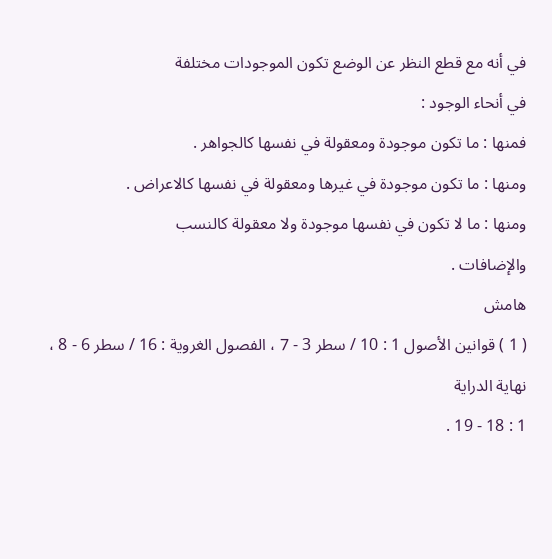في أنه مع قطع النظر عن الوضع تكون الموجودات مختلفة
في أنحاء الوجود :
فمنها : ما تكون موجودة ومعقولة في نفسها كالجواهر .
ومنها : ما تكون موجودة في غيرها ومعقولة في نفسها كالاعراض .
ومنها : ما لا تكون في نفسها موجودة ولا معقولة كالنسب
والإضافات .
هامش
( 1 ) قوانين الأصول 1 : 10 / سطر 3 - 7 ، الفصول الغروية : 16 / سطر 6 - 8 ، نهاية الدراية
1 : 18 - 19 .